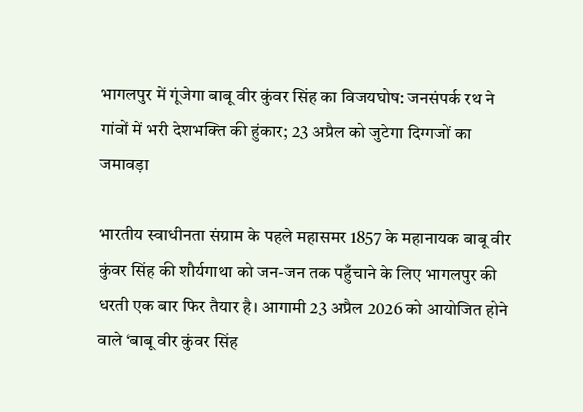भागलपुर में गूंजेगा बाबू वीर कुंवर सिंह का विजयघोष: जनसंपर्क रथ ने गांवों में भरी देशभक्ति की हुंकार; 23 अप्रैल को जुटेगा दिग्गजों का जमावड़ा

भारतीय स्वाधीनता संग्राम के पहले महासमर 1857 के महानायक बाबू वीर कुंवर सिंह की शौर्यगाथा को जन-जन तक पहुँचाने के लिए भागलपुर की धरती एक बार फिर तैयार है। आगामी 23 अप्रैल 2026 को आयोजित होने वाले ‘बाबू वीर कुंवर सिंह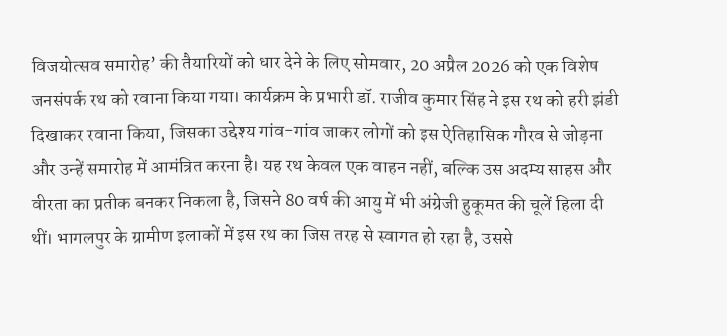विजयोत्सव समारोह’ की तैयारियों को धार देने के लिए सोमवार, 20 अप्रैल 2026 को एक विशेष जनसंपर्क रथ को रवाना किया गया। कार्यक्रम के प्रभारी डॉ. राजीव कुमार सिंह ने इस रथ को हरी झंडी दिखाकर रवाना किया, जिसका उद्देश्य गांव-गांव जाकर लोगों को इस ऐतिहासिक गौरव से जोड़ना और उन्हें समारोह में आमंत्रित करना है। यह रथ केवल एक वाहन नहीं, बल्कि उस अदम्य साहस और वीरता का प्रतीक बनकर निकला है, जिसने 80 वर्ष की आयु में भी अंग्रेजी हुकूमत की चूलें हिला दी थीं। भागलपुर के ग्रामीण इलाकों में इस रथ का जिस तरह से स्वागत हो रहा है, उससे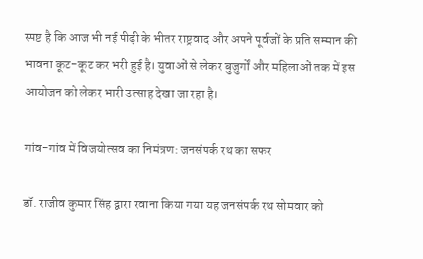स्पष्ट है कि आज भी नई पीढ़ी के भीतर राष्ट्रवाद और अपने पूर्वजों के प्रति सम्मान की भावना कूट-कूट कर भरी हुई है। युवाओं से लेकर बुजुर्गों और महिलाओं तक में इस आयोजन को लेकर भारी उत्साह देखा जा रहा है।

गांव-गांव में विजयोत्सव का निमंत्रण: जनसंपर्क रथ का सफर

डॉ. राजीव कुमार सिंह द्वारा रवाना किया गया यह जनसंपर्क रथ सोमवार को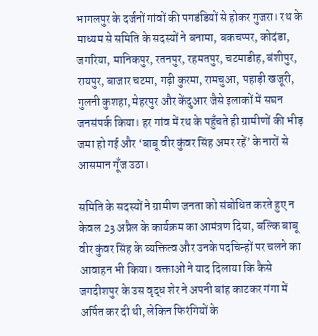भागलपुर के दर्जनों गांवों की पगडंडियों से होकर गुजरा। रथ के माध्यम से समिति के सदस्यों ने बनामा, बकचप्पर, कोदंडा, जगरिया, मानिकपुर, रतनपुर, रहमतपुर, चटमाडीह, बंशीपुर, रायपुर, बाजार चटमा, गढ़ी कुरमा, रामचुआ, पहाड़ी खजूरी, गुलनी कुशहा, मेहरपुर और केंदुआर जैसे इलाकों में सघन जनसंपर्क किया। हर गांव में रथ के पहुँचते ही ग्रामीणों की भीड़ जमा हो गई और ‘बाबू वीर कुंवर सिंह अमर रहें’ के नारों से आसमान गूँज उठा।

समिति के सदस्यों ने ग्रामीण जनता को संबोधित करते हुए न केवल 23 अप्रैल के कार्यक्रम का आमंत्रण दिया, बल्कि बाबू वीर कुंवर सिंह के व्यक्तित्व और उनके पदचिन्हों पर चलने का आवाहन भी किया। वक्ताओं ने याद दिलाया कि कैसे जगदीशपुर के उस वृद्ध शेर ने अपनी बांह काटकर गंगा में अर्पित कर दी थी, लेकिन फिरंगियों के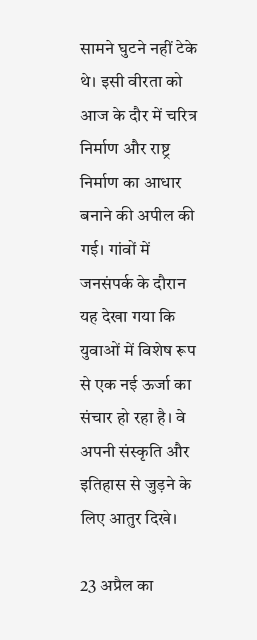सामने घुटने नहीं टेके थे। इसी वीरता को आज के दौर में चरित्र निर्माण और राष्ट्र निर्माण का आधार बनाने की अपील की गई। गांवों में जनसंपर्क के दौरान यह देखा गया कि युवाओं में विशेष रूप से एक नई ऊर्जा का संचार हो रहा है। वे अपनी संस्कृति और इतिहास से जुड़ने के लिए आतुर दिखे।

23 अप्रैल का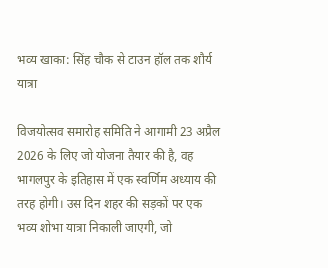भव्य खाका: सिंह चौक से टाउन हॉल तक शौर्य यात्रा

विजयोत्सव समारोह समिति ने आगामी 23 अप्रैल 2026 के लिए जो योजना तैयार की है, वह भागलपुर के इतिहास में एक स्वर्णिम अध्याय की तरह होगी। उस दिन शहर की सड़कों पर एक भव्य शोभा यात्रा निकाली जाएगी, जो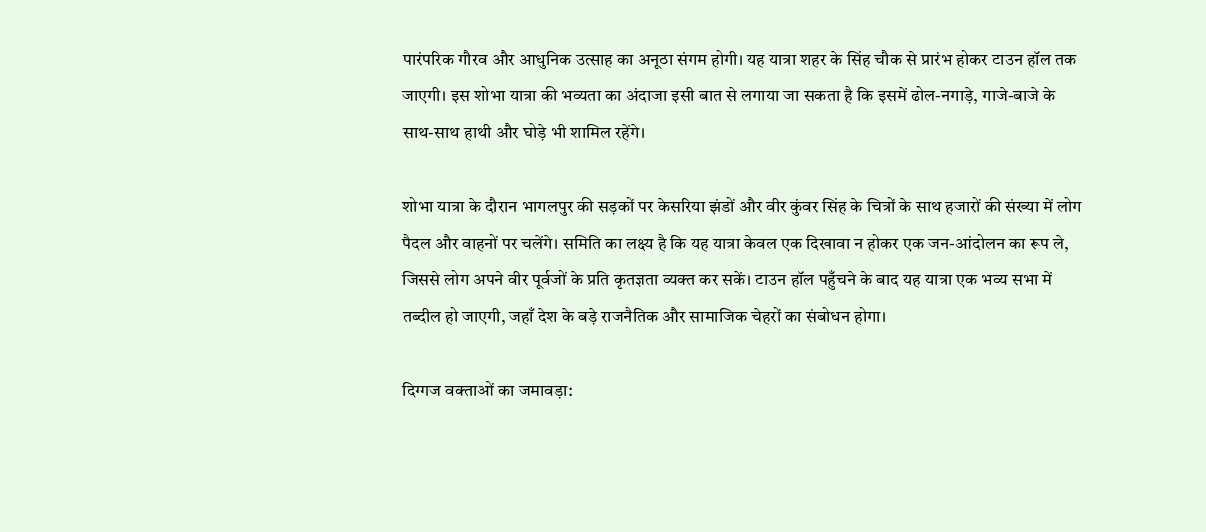पारंपरिक गौरव और आधुनिक उत्साह का अनूठा संगम होगी। यह यात्रा शहर के सिंह चौक से प्रारंभ होकर टाउन हॉल तक जाएगी। इस शोभा यात्रा की भव्यता का अंदाजा इसी बात से लगाया जा सकता है कि इसमें ढोल-नगाड़े, गाजे-बाजे के साथ-साथ हाथी और घोड़े भी शामिल रहेंगे।

शोभा यात्रा के दौरान भागलपुर की सड़कों पर केसरिया झंडों और वीर कुंवर सिंह के चित्रों के साथ हजारों की संख्या में लोग पैदल और वाहनों पर चलेंगे। समिति का लक्ष्य है कि यह यात्रा केवल एक दिखावा न होकर एक जन-आंदोलन का रूप ले, जिससे लोग अपने वीर पूर्वजों के प्रति कृतज्ञता व्यक्त कर सकें। टाउन हॉल पहुँचने के बाद यह यात्रा एक भव्य सभा में तब्दील हो जाएगी, जहाँ देश के बड़े राजनैतिक और सामाजिक चेहरों का संबोधन होगा।

दिग्गज वक्ताओं का जमावड़ा: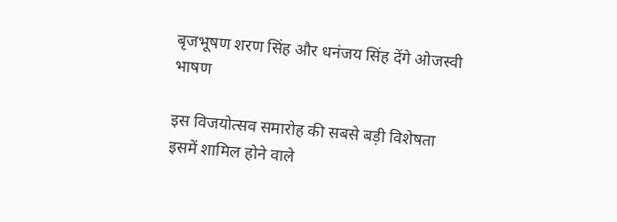बृजभूषण शरण सिंह और धनंजय सिंह देंगे ओजस्वी भाषण

इस विजयोत्सव समारोह की सबसे बड़ी विशेषता इसमें शामिल होने वाले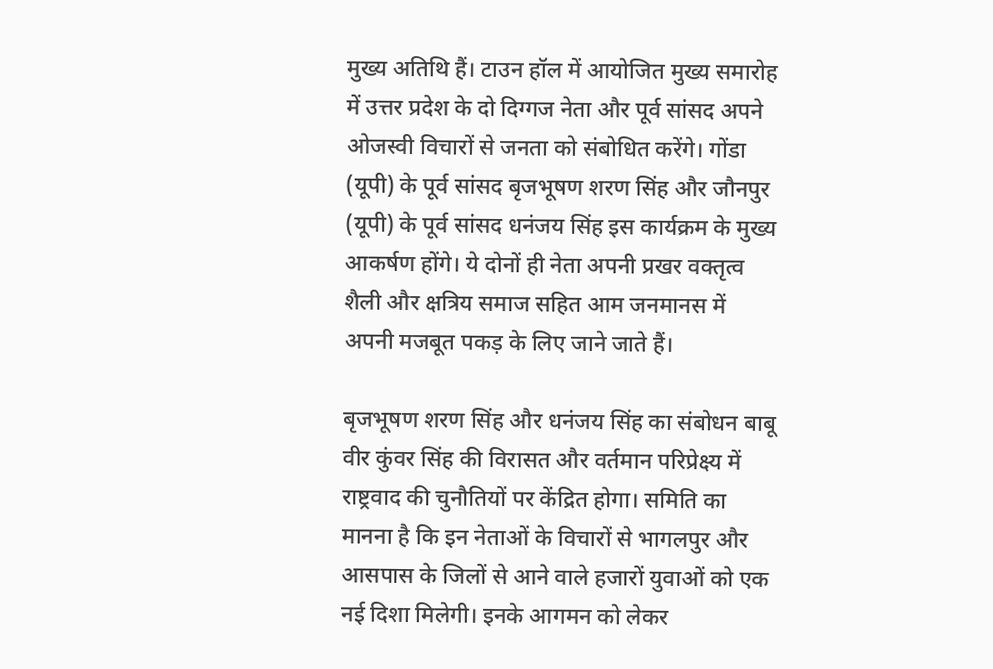मुख्य अतिथि हैं। टाउन हॉल में आयोजित मुख्य समारोह में उत्तर प्रदेश के दो दिग्गज नेता और पूर्व सांसद अपने ओजस्वी विचारों से जनता को संबोधित करेंगे। गोंडा (यूपी) के पूर्व सांसद बृजभूषण शरण सिंह और जौनपुर (यूपी) के पूर्व सांसद धनंजय सिंह इस कार्यक्रम के मुख्य आकर्षण होंगे। ये दोनों ही नेता अपनी प्रखर वक्तृत्व शैली और क्षत्रिय समाज सहित आम जनमानस में अपनी मजबूत पकड़ के लिए जाने जाते हैं।

बृजभूषण शरण सिंह और धनंजय सिंह का संबोधन बाबू वीर कुंवर सिंह की विरासत और वर्तमान परिप्रेक्ष्य में राष्ट्रवाद की चुनौतियों पर केंद्रित होगा। समिति का मानना है कि इन नेताओं के विचारों से भागलपुर और आसपास के जिलों से आने वाले हजारों युवाओं को एक नई दिशा मिलेगी। इनके आगमन को लेकर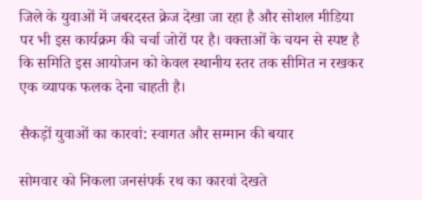जिले के युवाओं में जबरदस्त क्रेज देखा जा रहा है और सोशल मीडिया पर भी इस कार्यक्रम की चर्चा जोरों पर है। वक्ताओं के चयन से स्पष्ट है कि समिति इस आयोजन को केवल स्थानीय स्तर तक सीमित न रखकर एक व्यापक फलक देना चाहती है।

सैकड़ों युवाओं का कारवां: स्वागत और सम्मान की बयार

सोमवार को निकला जनसंपर्क रथ का कारवां देखते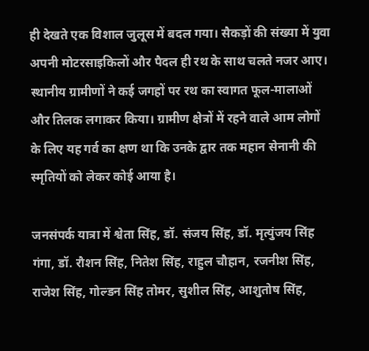ही देखते एक विशाल जुलूस में बदल गया। सैकड़ों की संख्या में युवा अपनी मोटरसाइकिलों और पैदल ही रथ के साथ चलते नजर आए। स्थानीय ग्रामीणों ने कई जगहों पर रथ का स्वागत फूल-मालाओं और तिलक लगाकर किया। ग्रामीण क्षेत्रों में रहने वाले आम लोगों के लिए यह गर्व का क्षण था कि उनके द्वार तक महान सेनानी की स्मृतियों को लेकर कोई आया है।

जनसंपर्क यात्रा में श्वेता सिंह, डॉ. संजय सिंह, डॉ. मृत्युंजय सिंह गंगा, डॉ. रौशन सिंह, नितेश सिंह, राहुल चौहान, रजनीश सिंह, राजेश सिंह, गोल्डन सिंह तोमर, सुशील सिंह, आशुतोष सिंह,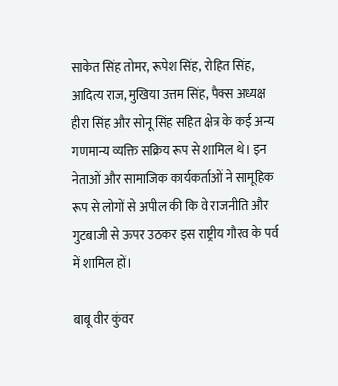साकेत सिंह तोमर, रूपेश सिंह, रोहित सिंह, आदित्य राज, मुखिया उत्तम सिंह, पैक्स अध्यक्ष हीरा सिंह और सोनू सिंह सहित क्षेत्र के कई अन्य गणमान्य व्यक्ति सक्रिय रूप से शामिल थे। इन नेताओं और सामाजिक कार्यकर्ताओं ने सामूहिक रूप से लोगों से अपील की कि वे राजनीति और गुटबाजी से ऊपर उठकर इस राष्ट्रीय गौरव के पर्व में शामिल हों।

बाबू वीर कुंवर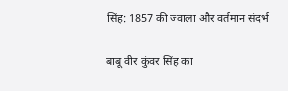सिंह: 1857 की ज्वाला और वर्तमान संदर्भ

बाबू वीर कुंवर सिंह का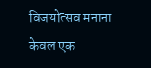विजयोत्सव मनाना केवल एक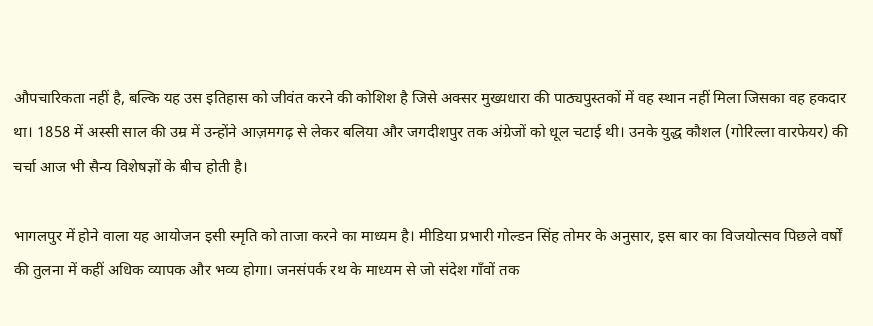औपचारिकता नहीं है, बल्कि यह उस इतिहास को जीवंत करने की कोशिश है जिसे अक्सर मुख्यधारा की पाठ्यपुस्तकों में वह स्थान नहीं मिला जिसका वह हकदार था। 1858 में अस्सी साल की उम्र में उन्होंने आज़मगढ़ से लेकर बलिया और जगदीशपुर तक अंग्रेजों को धूल चटाई थी। उनके युद्ध कौशल (गोरिल्ला वारफेयर) की चर्चा आज भी सैन्य विशेषज्ञों के बीच होती है।

भागलपुर में होने वाला यह आयोजन इसी स्मृति को ताजा करने का माध्यम है। मीडिया प्रभारी गोल्डन सिंह तोमर के अनुसार, इस बार का विजयोत्सव पिछले वर्षों की तुलना में कहीं अधिक व्यापक और भव्य होगा। जनसंपर्क रथ के माध्यम से जो संदेश गाँवों तक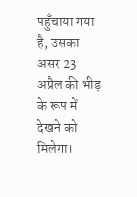पहुँचाया गया है, उसका असर 23 अप्रैल की भीड़ के रूप में देखने को मिलेगा।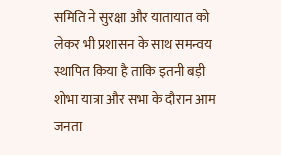समिति ने सुरक्षा और यातायात को लेकर भी प्रशासन के साथ समन्वय स्थापित किया है ताकि इतनी बड़ी शोभा यात्रा और सभा के दौरान आम जनता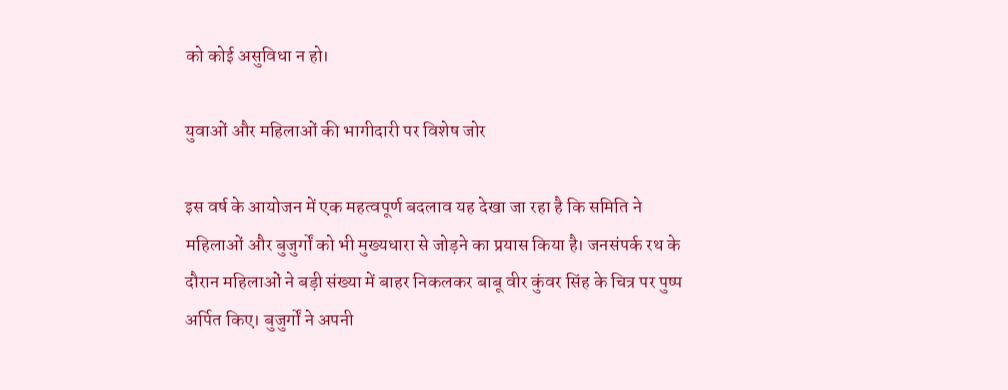को कोई असुविधा न हो।

युवाओं और महिलाओं की भागीदारी पर विशेष जोर

इस वर्ष के आयोजन में एक महत्वपूर्ण बदलाव यह देखा जा रहा है कि समिति ने महिलाओं और बुजुर्गों को भी मुख्यधारा से जोड़ने का प्रयास किया है। जनसंपर्क रथ के दौरान महिलाओं ने बड़ी संख्या में बाहर निकलकर बाबू वीर कुंवर सिंह के चित्र पर पुष्प अर्पित किए। बुजुर्गों ने अपनी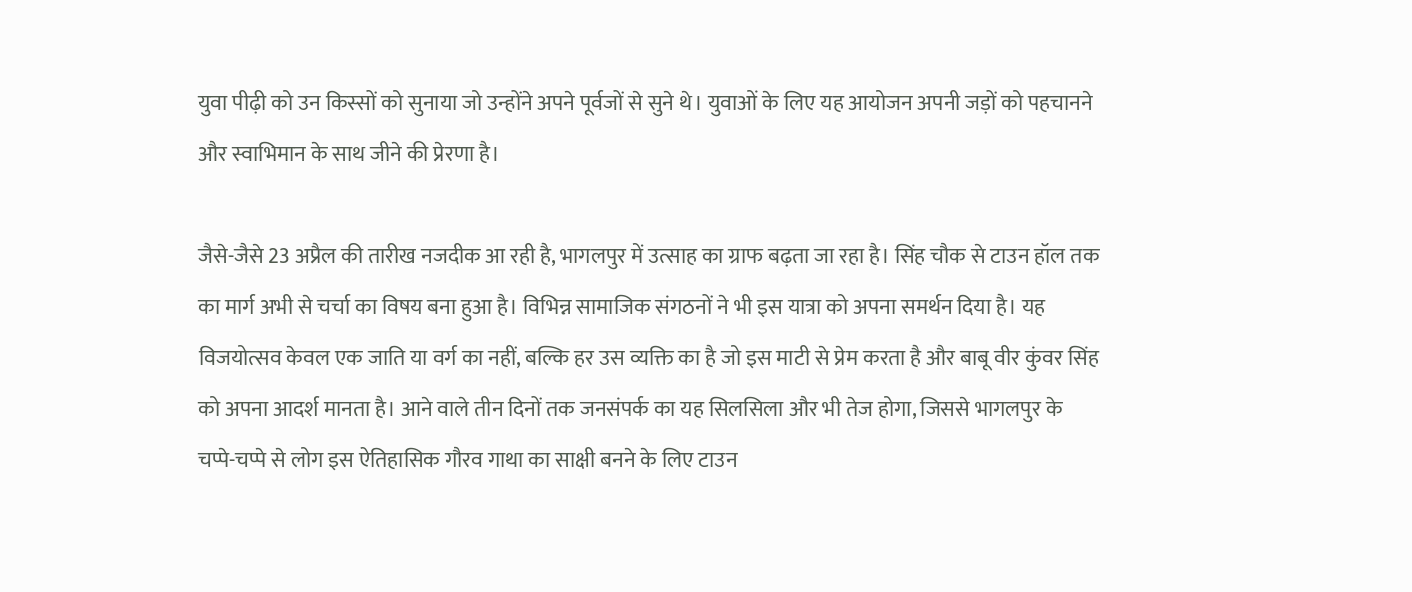युवा पीढ़ी को उन किस्सों को सुनाया जो उन्होंने अपने पूर्वजों से सुने थे। युवाओं के लिए यह आयोजन अपनी जड़ों को पहचानने और स्वाभिमान के साथ जीने की प्रेरणा है।

जैसे-जैसे 23 अप्रैल की तारीख नजदीक आ रही है, भागलपुर में उत्साह का ग्राफ बढ़ता जा रहा है। सिंह चौक से टाउन हॉल तक का मार्ग अभी से चर्चा का विषय बना हुआ है। विभिन्न सामाजिक संगठनों ने भी इस यात्रा को अपना समर्थन दिया है। यह विजयोत्सव केवल एक जाति या वर्ग का नहीं, बल्कि हर उस व्यक्ति का है जो इस माटी से प्रेम करता है और बाबू वीर कुंवर सिंह को अपना आदर्श मानता है। आने वाले तीन दिनों तक जनसंपर्क का यह सिलसिला और भी तेज होगा, जिससे भागलपुर के चप्पे-चप्पे से लोग इस ऐतिहासिक गौरव गाथा का साक्षी बनने के लिए टाउन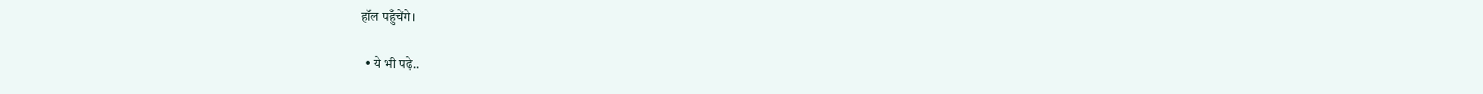हॉल पहुँचेंगे।

  • ये भी पढ़े..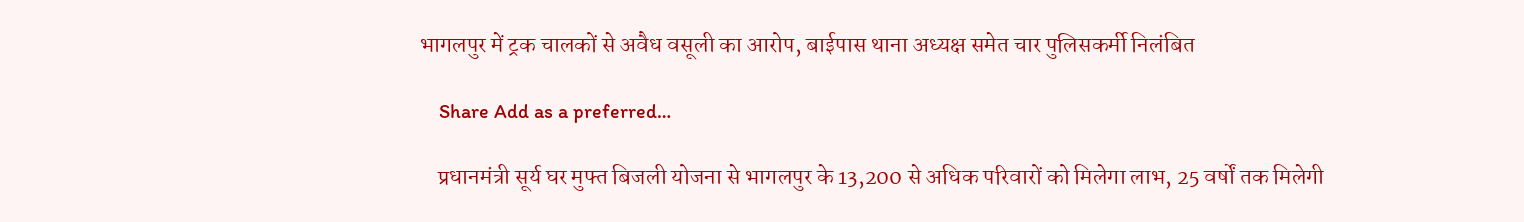भागलपुर में ट्रक चालकों से अवैध वसूली का आरोप, बाईपास थाना अध्यक्ष समेत चार पुलिसकर्मी निलंबित

    Share Add as a preferred…

    प्रधानमंत्री सूर्य घर मुफ्त बिजली योजना से भागलपुर के 13,200 से अधिक परिवारों को मिलेगा लाभ, 25 वर्षों तक मिलेगी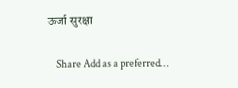ऊर्जा सुरक्षा

    Share Add as a preferred…